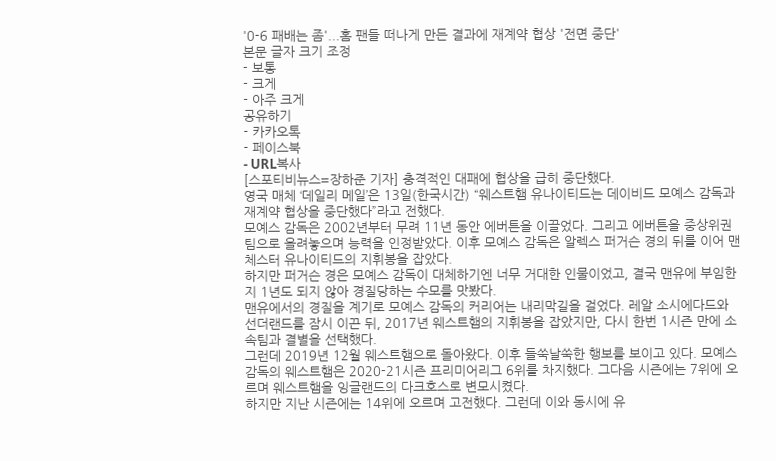'0-6 패배는 좀'...홈 팬들 떠나게 만든 결과에 재계약 협상 '전면 중단'
본문 글자 크기 조정
- 보통
- 크게
- 아주 크게
공유하기
- 카카오톡
- 페이스북
- URL복사
[스포티비뉴스=장하준 기자] 충격적인 대패에 협상을 급히 중단했다.
영국 매체 ‘데일리 메일’은 13일(한국시간) “웨스트햄 유나이티드는 데이비드 모예스 감독과 재계약 협상을 중단했다”라고 전했다.
모예스 감독은 2002년부터 무려 11년 동안 에버튼을 이끌었다. 그리고 에버튼을 중상위권 팀으로 올려놓으며 능력을 인정받았다. 이후 모예스 감독은 알렉스 퍼거슨 경의 뒤를 이어 맨체스터 유나이티드의 지휘봉을 잡았다.
하지만 퍼거슨 경은 모예스 감독이 대체하기엔 너무 거대한 인물이었고, 결국 맨유에 부임한 지 1년도 되지 않아 경질당하는 수모를 맛봤다.
맨유에서의 경질을 계기로 모예스 감독의 커리어는 내리막길을 걸었다. 레알 소시에다드와 선더랜드를 잠시 이끈 뒤, 2017년 웨스트햄의 지휘봉을 잡았지만, 다시 한번 1시즌 만에 소속팀과 결별을 선택했다.
그런데 2019년 12월 웨스트햄으로 돌아왔다. 이후 들쑥날쑥한 행보를 보이고 있다. 모예스 감독의 웨스트햄은 2020-21시즌 프리미어리그 6위를 차지했다. 그다음 시즌에는 7위에 오르며 웨스트햄을 잉글랜드의 다크호스로 변모시켰다.
하지만 지난 시즌에는 14위에 오르며 고전했다. 그런데 이와 동시에 유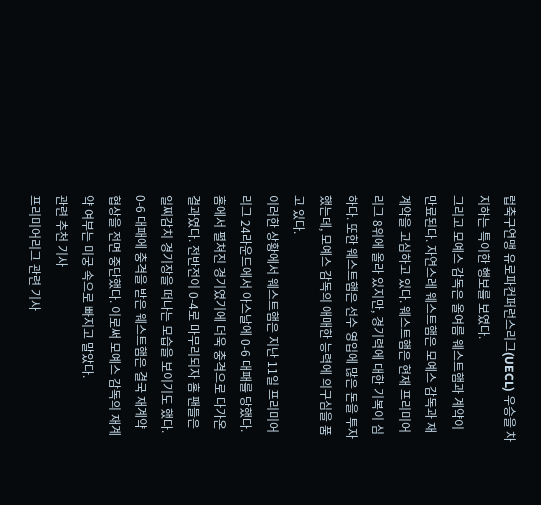럽축구연맹 유로파컨퍼런스리그(UECL) 우승을 차지하는 특이한 행보를 보였다.
그리고 모예스 감독은 올여름 웨스트햄과 계약이 만료된다. 자연스레 웨스트햄은 모예스 감독과 재계약을 고심하고 있다. 웨스트햄은 현재 프리미어리그 8위에 올라 있지만, 경기력에 대한 기복이 심하다. 또한 웨스트햄은 선수 영입에 많은 돈을 투자했는데, 모예스 감독의 애매한 능력에 의구심을 품고 있다.
이러한 상황에서 웨스트햄은 지난 11일 프리미어리그 24라운드에서 아스날에 0-6 대패를 당했다. 홈에서 펼쳐진 경기였기에 더욱 충격으로 다가온 결과였다. 전반전이 0-4로 마무리되자 홈 팬들은 일찌감치 경기장을 떠나는 모습을 보이기도 했다.
0-6 대패에 충격을 받은 웨스트햄은 결국 재계약 협상을 전면 중단했다. 이로써 모예스 감독의 재계약 여부는 미궁 속으로 빠지고 말았다.
관련 추천 기사
프리미어리그 관련 기사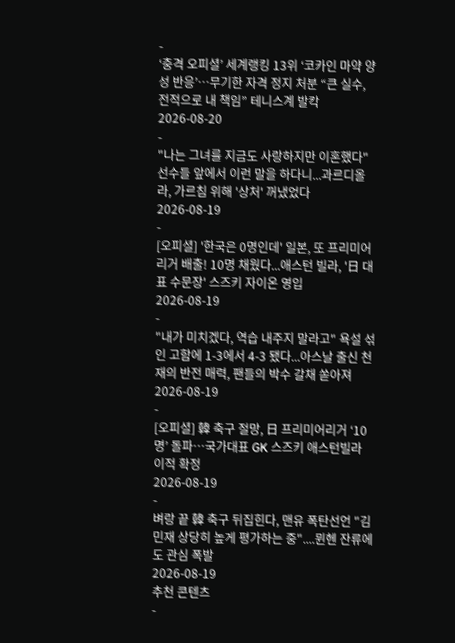-
‘충격 오피셜’ 세계랭킹 13위 ‘코카인 마약 양성 반응’…무기한 자격 정지 처분 “큰 실수, 전적으로 내 책임” 테니스계 발칵
2026-08-20
-
"나는 그녀를 지금도 사랑하지만 이혼했다" 선수들 앞에서 이런 말을 하다니...과르디올라, 가르침 위해 '상처' 꺼냈었다
2026-08-19
-
[오피셜] '한국은 0명인데' 일본, 또 프리미어리거 배출! 10명 채웠다...애스턴 빌라, '日 대표 수문장' 스즈키 자이온 영입
2026-08-19
-
"내가 미치겠다, 역습 내주지 말라고" 욕설 섞인 고함에 1-3에서 4-3 됐다...아스날 출신 천재의 반전 매력, 팬들의 박수 갈채 쏟아져
2026-08-19
-
[오피셜] 韓 축구 절망, 日 프리미어리거 ‘10명’ 돌파…국가대표 GK 스즈키 애스턴빌라 이적 확정
2026-08-19
-
벼랑 끝 韓 축구 뒤집힌다, 맨유 폭탄선언 "김민재 상당히 높게 평가하는 중"....뮌헨 잔류에도 관심 폭발
2026-08-19
추천 콘텐츠
-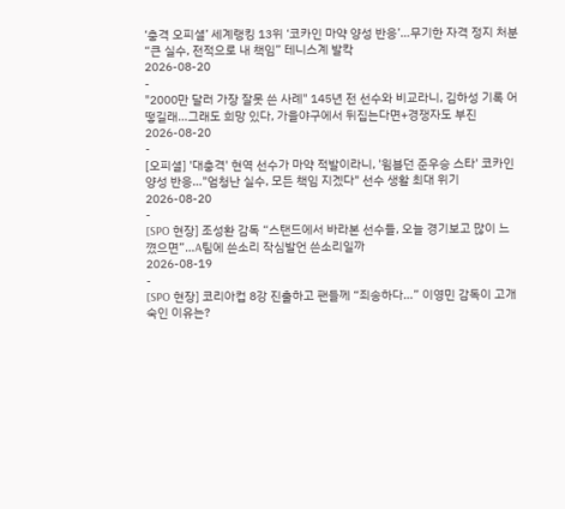‘충격 오피셜’ 세계랭킹 13위 ‘코카인 마약 양성 반응’…무기한 자격 정지 처분 “큰 실수, 전적으로 내 책임” 테니스계 발칵
2026-08-20
-
"2000만 달러 가장 잘못 쓴 사례" 145년 전 선수와 비교라니, 김하성 기록 어떻길래…그래도 희망 있다, 가을야구에서 뒤집는다면+경쟁자도 부진
2026-08-20
-
[오피셜] '대충격' 현역 선수가 마약 적발이라니, '윔블던 준우승 스타' 코카인 양성 반응…"엄청난 실수, 모든 책임 지겠다" 선수 생활 최대 위기
2026-08-20
-
[SPO 현장] 조성환 감독 “스탠드에서 바라본 선수들, 오늘 경기보고 많이 느꼈으면”…A팀에 쓴소리 작심발언 쓴소리일까
2026-08-19
-
[SPO 현장] 코리아컵 8강 진출하고 팬들께 “죄송하다…” 이영민 감독이 고개 숙인 이유는?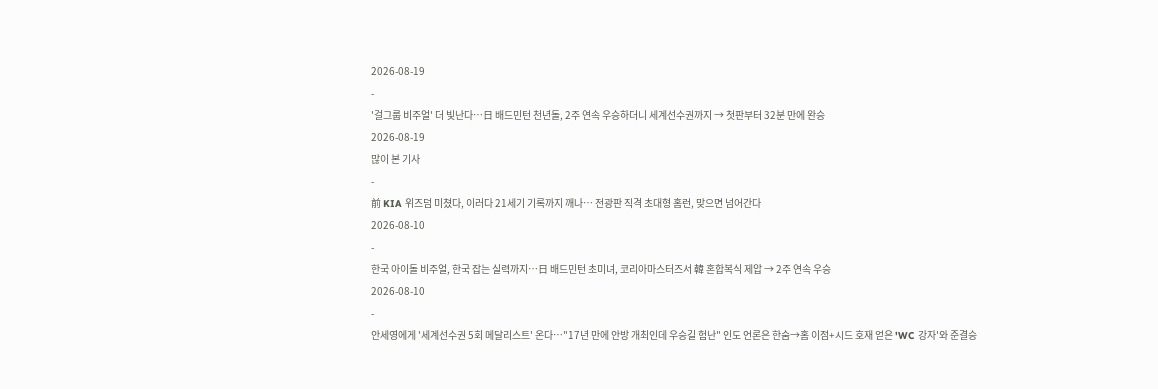2026-08-19
-
'걸그룹 비주얼' 더 빛난다…日 배드민턴 천년돌, 2주 연속 우승하더니 세계선수권까지 → 첫판부터 32분 만에 완승
2026-08-19
많이 본 기사
-
前 KIA 위즈덤 미쳤다, 이러다 21세기 기록까지 깨나… 전광판 직격 초대형 홈런, 맞으면 넘어간다
2026-08-10
-
한국 아이돌 비주얼, 한국 잡는 실력까지…日 배드민턴 초미녀, 코리아마스터즈서 韓 혼합복식 제압 → 2주 연속 우승
2026-08-10
-
안세영에게 '세계선수권 5회 메달리스트' 온다…"17년 만에 안방 개최인데 우승길 험난" 인도 언론은 한숨→홈 이점+시드 호재 얻은 'WC 강자'와 준결승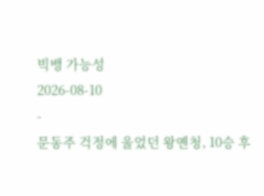빅뱅 가능성
2026-08-10
-
문동주 걱정에 울었던 왕옌청, 10승 후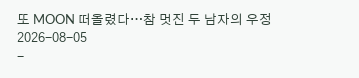또 MOON 떠올렸다…참 멋진 두 남자의 우정
2026-08-05
-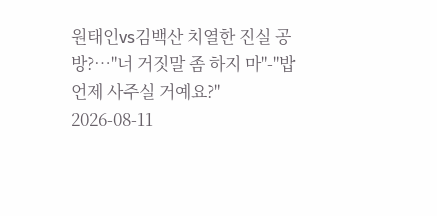원태인vs김백산 치열한 진실 공방?…"너 거짓말 좀 하지 마"-"밥 언제 사주실 거예요?"
2026-08-11